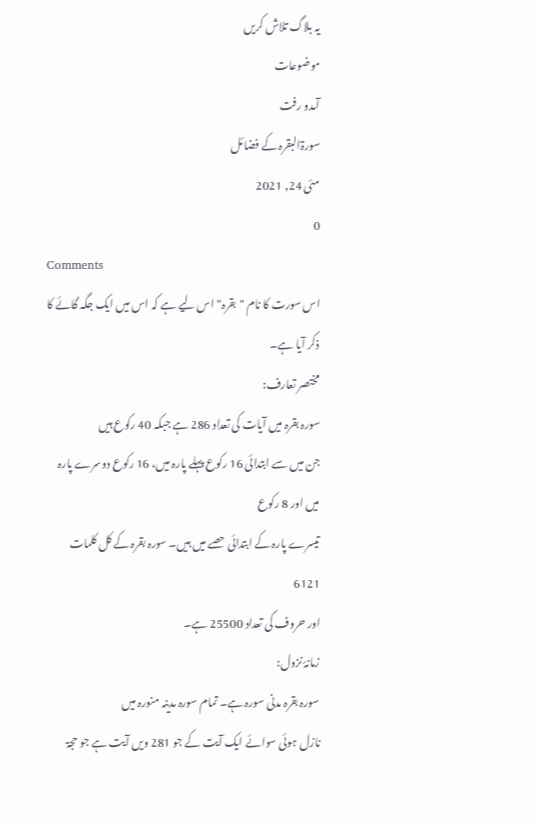یہ بلاگ تلاش کریں
موضوعات
آمدو رفت
سورۃالبقرہ کے فضائل
مئی 24, 2021
0
Comments
اس سورت کا نام "بقرہ" اس لیے ہے کہ اس میں ایک جگہ گائے کا ذکر آیا ہے۔
مختصر تعارف:
سورہ بقرہ میں آیات کی تعداد 286 ہے جبکہ 40 رکوع ہیں
جن میں سے ابتدائی 16 رکوع پہلے پارہ میں، 16 رکوع دوسرے پارہ میں اور 8 رکوع
تیسرے پارہ کے ابتدائی حصے میں ہیں۔ سورہ بقرہ کے کل کلمات 6121
اور حروف کی تعداد 25500 ہے۔
زمانۂ نزول:
سورہ بقرہ مدنی سورہ ہے۔ تمام سورہ مدینہ منورہ میں
نازل ہوئی سوائے ایک آیت کے جو 281 ویں آیت ہے جو حجۃ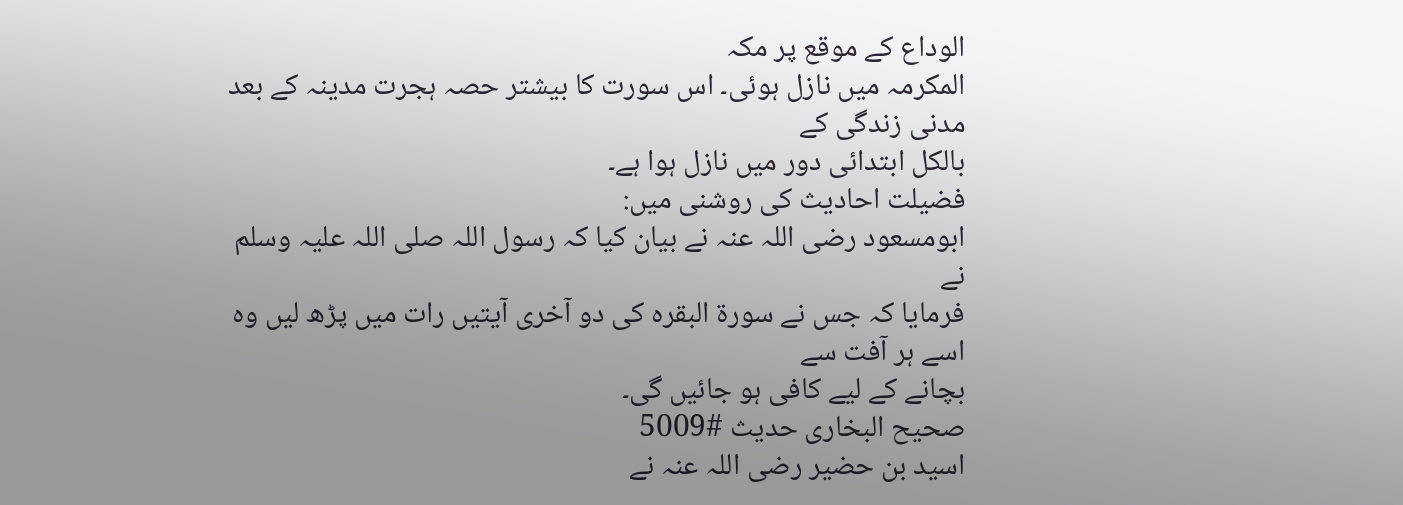الوداع کے موقع پر مکہ
المکرمہ میں نازل ہوئی۔ اس سورت کا بیشتر حصہ ہجرت مدینہ کے بعد مدنی زندگی کے
بالکل ابتدائی دور میں نازل ہوا ہے۔
فضیلت احادیث کی روشنی میں:
ابومسعود رضی اللہ عنہ نے بیان کیا کہ رسول اللہ صلی اللہ علیہ وسلم نے
فرمایا کہ جس نے سورۃ البقرہ کی دو آخری آیتیں رات میں پڑھ لیں وہ اسے ہر آفت سے
بچانے کے لیے کافی ہو جائیں گی۔
صحیح البخاری حدیث #5009
اسید بن حضیر رضی اللہ عنہ نے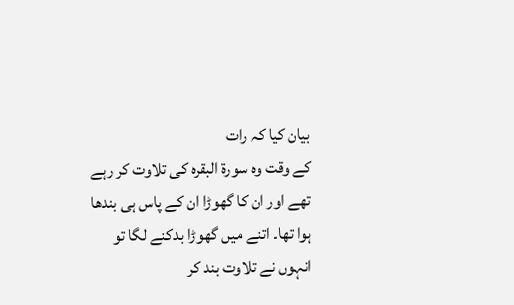بیان کیا کہ رات
کے وقت وہ سورۃ البقرہ کی تلاوت کر رہے تھے اور ان کا گھوڑا ان کے پاس ہی بندھا
ہوا تھا۔ اتنے میں گھوڑا بدکنے لگا تو انہوں نے تلاوت بند کر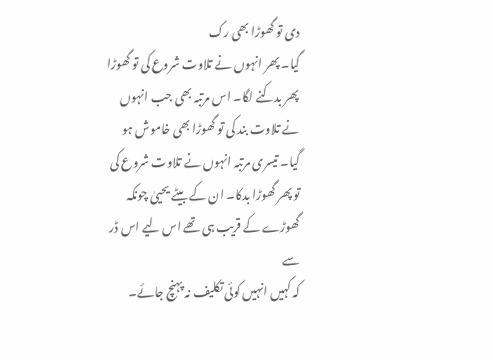دی تو گھوڑا بھی رک
گیا۔ پھر انہوں نے تلاوت شروع کی تو گھوڑا پھر بدکنے لگا۔ اس مرتبہ بھی جب انہوں
نے تلاوت بند کی تو گھوڑا بھی خاموش ہو گیا۔ تیسری مرتبہ انہوں نے تلاوت شروع کی
تو پھر گھوڑا بدکا۔ ان کے بیٹے یحییٰ چونکہ گھوڑے کے قریب ہی تھے اس لیے اس ڈر سے
کہ کہیں انہیں کوئی تکلیف نہ پہنچ جائے۔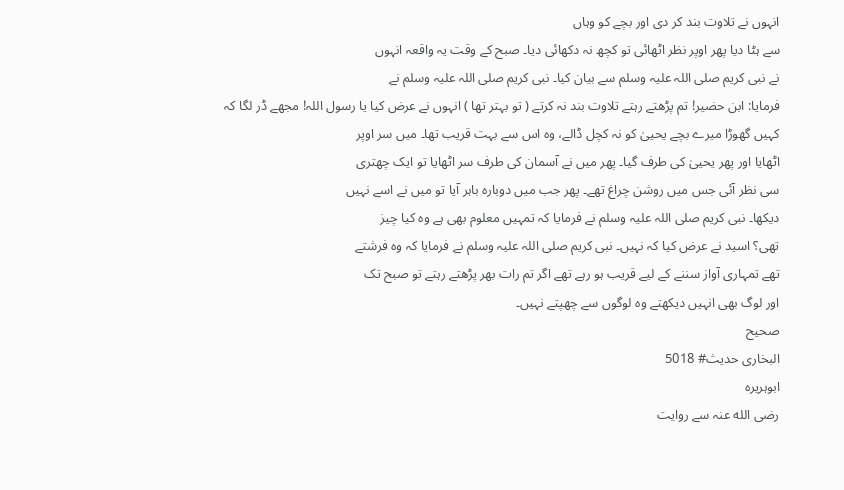انہوں نے تلاوت بند کر دی اور بچے کو وہاں
سے ہٹا دیا پھر اوپر نظر اٹھائی تو کچھ نہ دکھائی دیا۔ صبح کے وقت یہ واقعہ انہوں
نے نبی کریم صلی اللہ علیہ وسلم سے بیان کیا۔ نبی کریم صلی اللہ علیہ وسلم نے
فرمایا: ابن حضیر! تم پڑھتے رہتے تلاوت بند نہ کرتے ( تو بہتر تھا ) انہوں نے عرض کیا یا رسول اللہ! مجھے ڈر لگا کہ
کہیں گھوڑا میرے بچے یحییٰ کو نہ کچل ڈالے، وہ اس سے بہت قریب تھا۔ میں سر اوپر
اٹھایا اور پھر یحییٰ کی طرف گیا۔ پھر میں نے آسمان کی طرف سر اٹھایا تو ایک چھتری
سی نظر آئی جس میں روشن چراغ تھے۔ پھر جب میں دوبارہ باہر آیا تو میں نے اسے نہیں
دیکھا۔ نبی کریم صلی اللہ علیہ وسلم نے فرمایا کہ تمہیں معلوم بھی ہے وہ کیا چیز
تھی؟ اسید نے عرض کیا کہ نہیں۔ نبی کریم صلی اللہ علیہ وسلم نے فرمایا کہ وہ فرشتے
تھے تمہاری آواز سننے کے لیے قریب ہو رہے تھے اگر تم رات بھر پڑھتے رہتے تو صبح تک
اور لوگ بھی انہیں دیکھتے وہ لوگوں سے چھپتے نہیں۔
صحیح
البخاری حدیث# 5018
ابوہریرہ
رضی الله عنہ سے روایت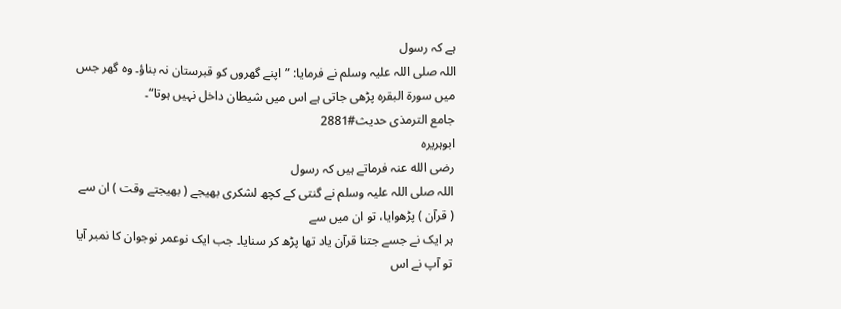ہے کہ رسول
اللہ صلی اللہ علیہ وسلم نے فرمایا: ”اپنے گھروں کو قبرستان نہ بناؤ۔ وہ گھر جس
میں سورۃ البقرہ پڑھی جاتی ہے اس میں شیطان داخل نہیں ہوتا“۔
جامع الترمذی حدیث#2881
ابوہریرہ
رضی الله عنہ فرماتے ہیں کہ رسول
اللہ صلی اللہ علیہ وسلم نے گنتی کے کچھ لشکری بھیجے ( بھیجتے وقت ) ان سے
( قرآن ) پڑھوایا، تو ان میں سے
ہر ایک نے جسے جتنا قرآن یاد تھا پڑھ کر سنایا۔ جب ایک نوعمر نوجوان کا نمبر آیا
تو آپ نے اس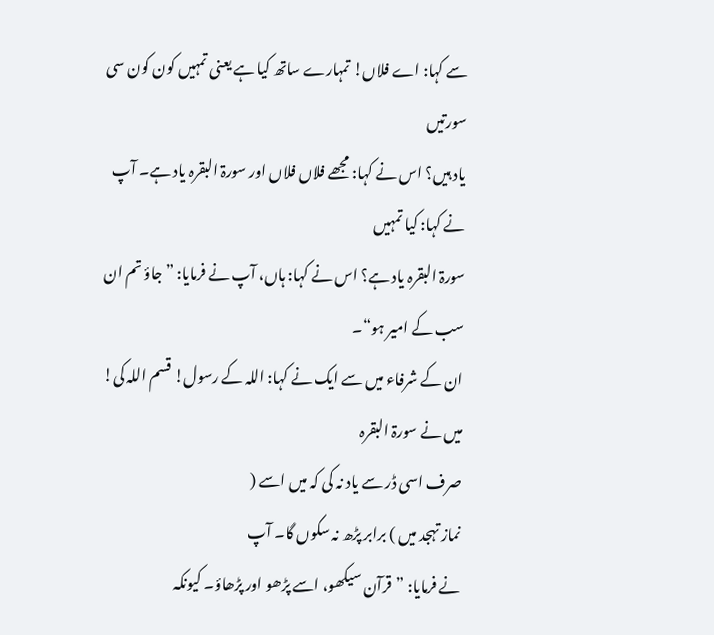سے کہا: اے فلاں! تمہارے ساتھ کیا ہے یعنی تمہیں کون کون سی سورتیں
یاد ہیں؟ اس نے کہا: مجھے فلاں فلاں اور سورۃ البقرہ یاد ہے۔ آپ نے کہا: کیا تمہیں
سورۃ البقرہ یاد ہے؟ اس نے کہا: ہاں، آپ نے فرمایا: ”جاؤ تم ان سب کے امیر ہو“۔
ان کے شرفاء میں سے ایک نے کہا: اللہ کے رسول! قسم اللہ کی! میں نے سورۃ البقرہ
صرف اسی ڈر سے یاد نہ کی کہ میں اسے (
نماز تہجد میں ) برابر پڑھ نہ سکوں گا۔ آپ
نے فرمایا: ”قرآن سیکھو، اسے پڑھو اور پڑھاؤ۔ کیونکہ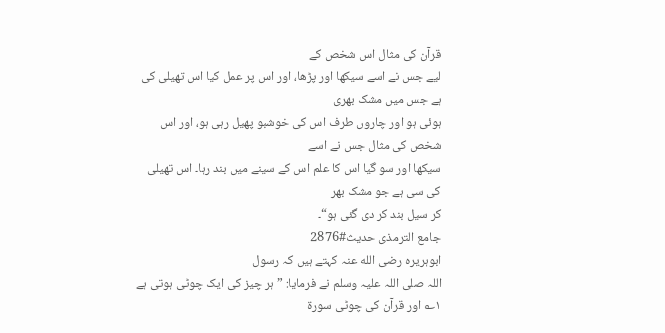قرآن کی مثال اس شخص کے
لیے جس نے اسے سیکھا اور پڑھا، اور اس پر عمل کیا اس تھیلی کی ہے جس میں مشک بھری
ہوئی ہو اور چاروں طرف اس کی خوشبو پھیل رہی ہو، اور اس شخص کی مثال جس نے اسے
سیکھا اور سو گیا اس کا علم اس کے سینے میں بند رہا۔ اس تھیلی کی سی ہے جو مشک بھر
کر سیل بند کر دی گئی ہو“۔
جامع الترمذی حدیث#2876
ابوہریرہ رضی الله عنہ کہتے ہیں کہ رسول
اللہ صلی اللہ علیہ وسلم نے فرمایا: ”ہر چیز کی ایک چوٹی ہوتی ہے ۱؎ اور قرآن کی چوٹی سورۃ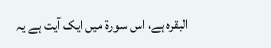البقرہ ہے، اس سورۃ میں ایک آیت ہے یہ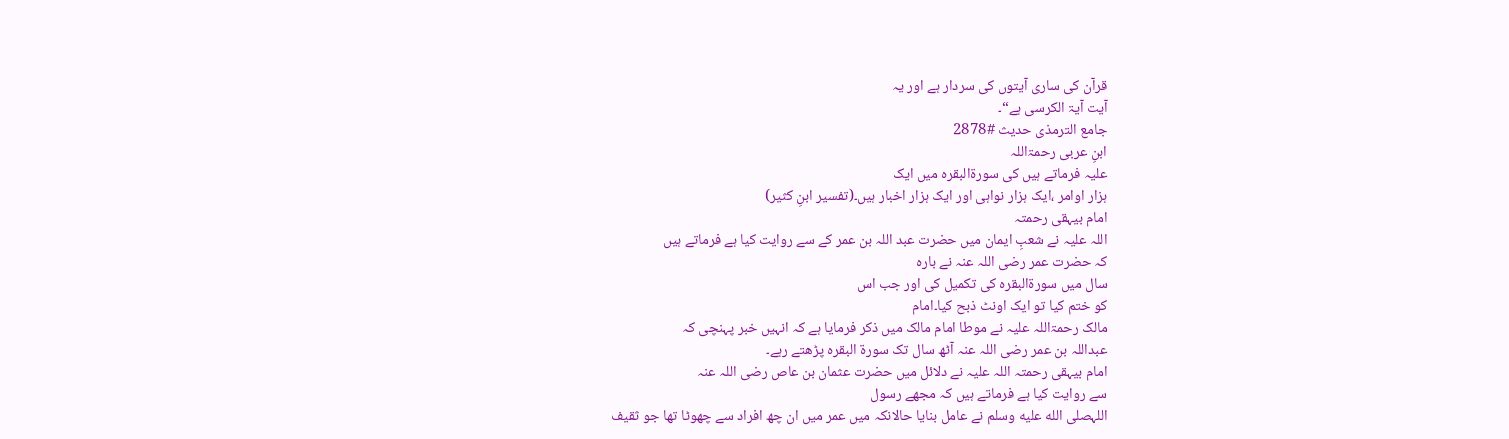قرآن کی ساری آیتوں کی سردار ہے اور یہ
آیت آیۃ الکرسی ہے“۔
جامع الترمذی حدیث #2878
ابنِ عربی رحمۃاللہ
علیہ فرماتے ہیں کی سورۃالبقرہ میں ایک
ہزار اوامر ،ایک ہزار نواہی اور ایک ہزار اخبار ہیں۔(تفسیر ابنِ کثیر)
امام بیہقی رحمتہ
اللہ علیہ نے شعبِ ایمان میں حضرت عبد اللہ بن عمر کے سے روایت کیا ہے فرماتے ہیں
کہ حضرت عمر رضی اللہ عنہ نے بارہ
سال میں سورۃالبقرہ کی تکمیل کی اور جب اس
کو ختم کیا تو ایک اونٹ ذبح کیا۔امام
مالک رحمۃاللہ علیہ نے موطا امام مالک میں ذکر فرمایا ہے کہ انہیں خبر پہنچی کہ
عبداللہ بن عمر رضی اللہ عنہ آٹھ سال تک سورۃ البقرہ پڑھتے رہے۔
امام بیہقی رحمتہ اللہ علیہ نے دلائل میں حضرت عثمان بن عاص رضی اللہ عنہ
سے روایت کیا ہے فرماتے ہیں کہ مجھے رسول
اللہصلى الله عليه وسلم نے عامل بنایا حالانکہ میں عمر میں ان چھ افراد سے چھوٹا تھا جو ثقیف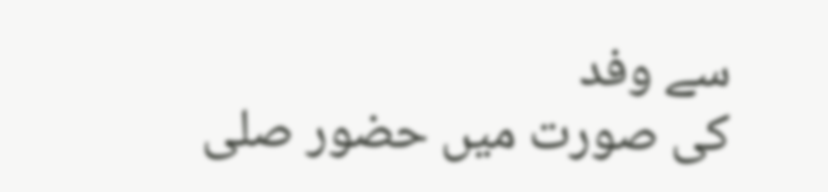سے وفد
کی صورت میں حضور صلى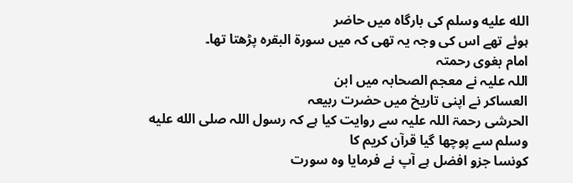الله عليه وسلم کی بارگاہ میں حاضر
ہوئے تھے اس کی وجہ یہ تھی کہ میں سورۃ البقرہ پڑھتا تھا۔
امام بغوی رحمتہ
اللہ علیہ نے معجم الصحابہ میں ابن
العساکر نے اپنی تاریخ میں حضرت ربیعہ
الحرشی رحمۃ اللہ علیہ سے روایت کیا ہے کہ رسول اللہ صلى الله عليه وسلم سے پوچھا گیا قرآن کریم کا
کونسا جزو افضل ہے آپ نے فرمایا وہ سورت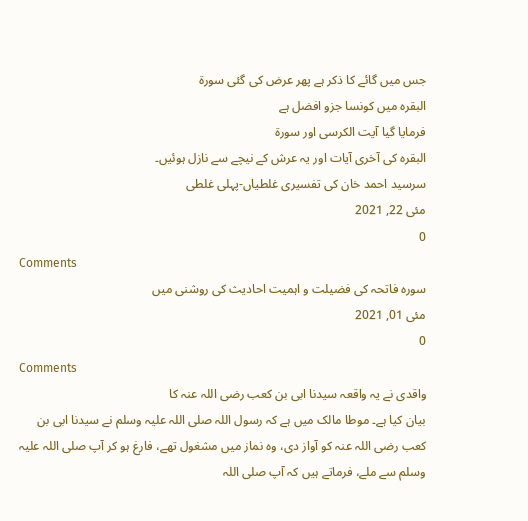جس میں گائے کا ذکر ہے پھر عرض کی گئی سورۃ
البقرہ میں کونسا جزو افضل ہے
فرمایا گیا آیت الکرسی اور سورۃ
البقرہ کی آخری آیات اور یہ عرش کے نیچے سے نازل ہوئیں۔
سرسید احمد خان کی تفسیری غلطیاں-پہلی غلطی
مئی 22, 2021
0
Comments
سورہ فاتحہ کی فضیلت و اہمیت احادیث کی روشنی میں
مئی 01, 2021
0
Comments
واقدی نے یہ واقعہ سیدنا ابی بن کعب رضی اللہ عنہ کا
بیان کیا ہے۔ موطا مالک میں ہے کہ رسول اللہ صلی اللہ علیہ وسلم نے سیدنا ابی بن
کعب رضی اللہ عنہ کو آواز دی، وہ نماز میں مشغول تھے، فارغ ہو کر آپ صلی اللہ علیہ
وسلم سے ملے، فرماتے ہیں کہ آپ صلی اللہ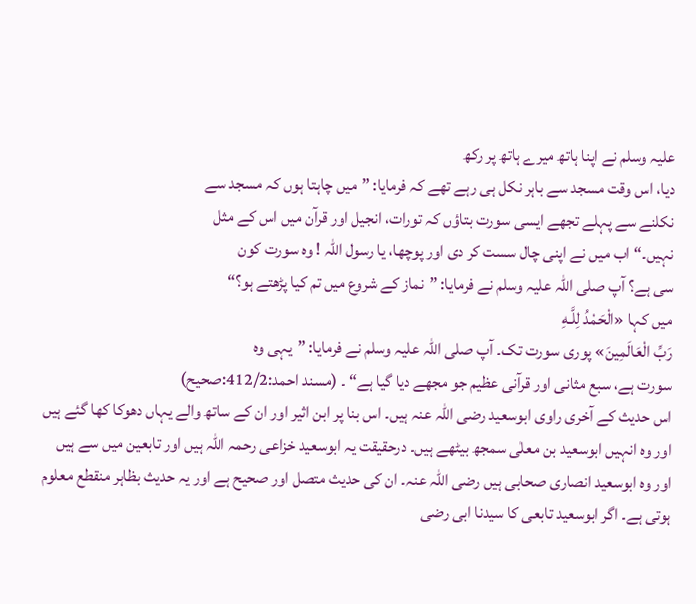علیہ وسلم نے اپنا ہاتھ میرے ہاتھ پر رکھ
دیا، اس وقت مسجد سے باہر نکل ہی رہے تھے کہ فرمایا: ”میں چاہتا ہوں کہ مسجد سے
نکلنے سے پہلے تجھے ایسی سورت بتاؤں کہ تورات، انجیل اور قرآن میں اس کے مثل
نہیں۔“ اب میں نے اپنی چال سست کر دی اور پوچھا، یا رسول اللہ ! وہ سورت کون
سی ہے؟ آپ صلی اللہ علیہ وسلم نے فرمایا: ”نماز کے شروع میں تم کیا پڑھتے ہو؟“
میں کہا «الْحَمْدُ لِلَّـهِ
رَبِّ الْعَالَمِينَ» پوری سورت تک۔ آپ صلی اللہ علیہ وسلم نے فرمایا: ”یہی وہ
سورت ہے، سبع مثانی اور قرآنی عظیم جو مجھے دیا گیا ہے“ ۔ (مسند احمد:412/2:صحیح)
اس حدیث کے آخری راوی ابوسعید رضی اللہ عنہ ہیں۔ اس بنا پر ابن اثیر اور ان کے ساتھ والے یہاں دھوکا کھا گئے ہیں اور وہ انہیں ابوسعید بن معلٰی سمجھ بیٹھے ہیں۔ درحقیقت یہ ابوسعید خزاعی رحمہ اللہ ہیں اور تابعین میں سے ہیں اور وہ ابوسعید انصاری صحابی ہیں رضی اللہ عنہ۔ ان کی حدیث متصل اور صحیح ہے اور یہ حدیث بظاہر منقطع معلوم ہوتی ہے۔ اگر ابوسعید تابعی کا سیدنا ابی رضی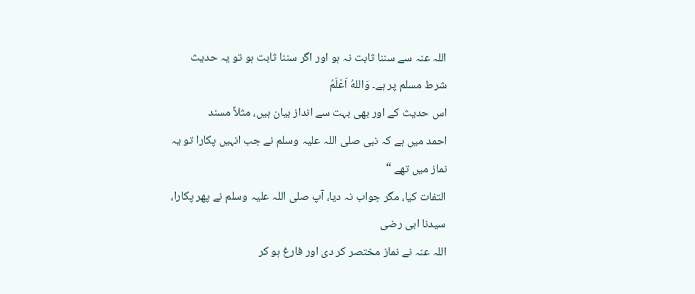اللہ عنہ سے سننا ثابت نہ ہو اور اگر سننا ثابت ہو تو یہ حدیث شرط مسلم پر ہے۔ وَاللهُ اَعْلَمُ
اس حدیث کے اور بھی بہت سے انداز بیان ہیں، مثلاً مسند
احمد میں ہے کہ نبی صلی اللہ علیہ وسلم نے جب انہیں پکارا تو یہ نماز میں تھے “
التفات کیا، مگر جواب نہ دیا، آپ صلی اللہ علیہ وسلم نے پھر پکارا، سیدنا ابی رضی
اللہ عنہ نے نماز مختصر کر دی اور فارغ ہو کر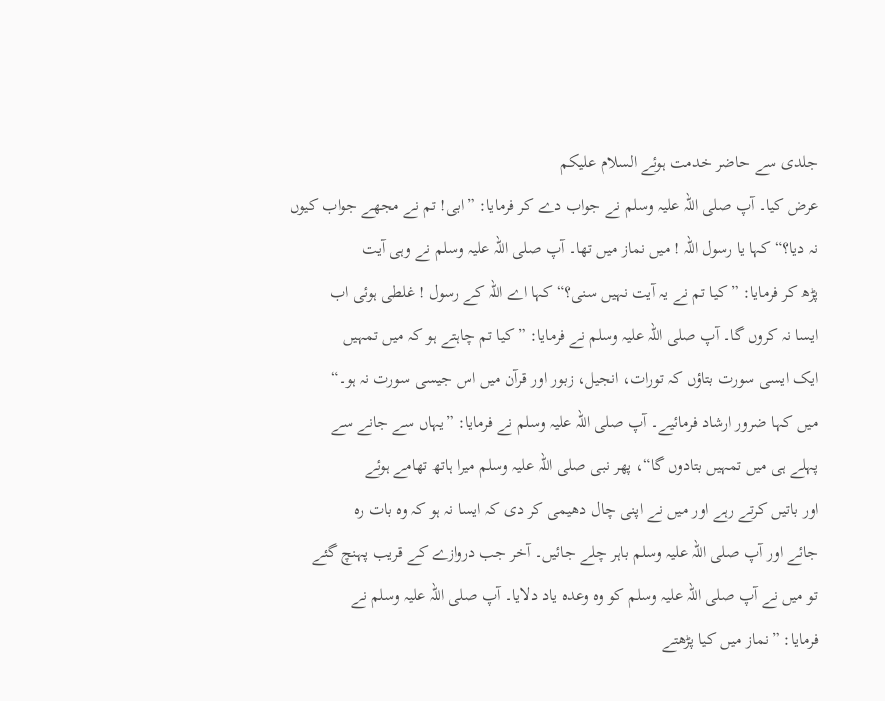جلدی سے حاضر خدمت ہوئے السلام علیکم
عرض کیا۔ آپ صلی اللہ علیہ وسلم نے جواب دے کر فرمایا: ”ابی! تم نے مجھے جواب کیوں
نہ دیا؟“ کہا یا رسول اللہ ! میں نماز میں تھا۔ آپ صلی اللہ علیہ وسلم نے وہی آیت
پڑھ کر فرمایا: ”کیا تم نے یہ آیت نہیں سنی؟“ کہا اے اللہ کے رسول ! غلطی ہوئی اب
ایسا نہ کروں گا۔ آپ صلی اللہ علیہ وسلم نے فرمایا: ”کیا تم چاہتے ہو کہ میں تمہیں
ایک ایسی سورت بتاؤں کہ تورات، انجیل، زبور اور قرآن میں اس جیسی سورت نہ ہو۔“
میں کہا ضرور ارشاد فرمائیے۔ آپ صلی اللہ علیہ وسلم نے فرمایا: ”یہاں سے جانے سے
پہلے ہی میں تمہیں بتادوں گا“، پھر نبی صلی اللہ علیہ وسلم میرا ہاتھ تھامے ہوئے
اور باتیں کرتے رہے اور میں نے اپنی چال دھیمی کر دی کہ ایسا نہ ہو کہ وہ بات رہ
جائے اور آپ صلی اللہ علیہ وسلم باہر چلے جائیں۔ آخر جب دروازے کے قریب پہنچ گئے
تو میں نے آپ صلی اللہ علیہ وسلم کو وہ وعدہ یاد دلایا۔ آپ صلی اللہ علیہ وسلم نے
فرمایا: ”نماز میں کیا پڑھتے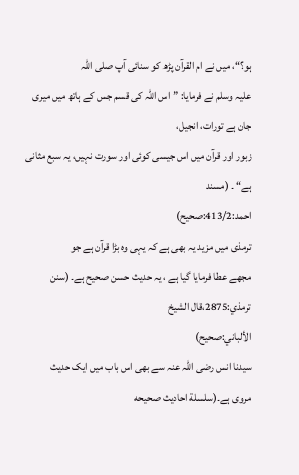ہو؟“، میں نے ام القرآن پڑھ کو سنائی آپ صلی اللہ
علیہ وسلم نے فرمایا: ”اس اللہ کی قسم جس کے ہاتھ میں میری جان ہے تورات، انجیل،
زبور اور قرآن میں اس جیسی کوئی اور سورت نہیں، یہ سبع مثانی ہے“ ۔ (مسند
احمد:413/2:صحیح)
ترمذی میں مزید یہ بھی ہے کہ یہی وہ بڑا قرآن ہے جو
مجھے عطا فرمایا گیا ہے ، یہ حدیث حسن صحیح ہے۔ (سنن ترمذي:2875،قال الشيخ
الألباني:صحیح)
سیدنا انس رضی اللہ عنہ سے بھی اس باب میں ایک حدیث
مروی ہے۔(سلسلة احادیث صحیحه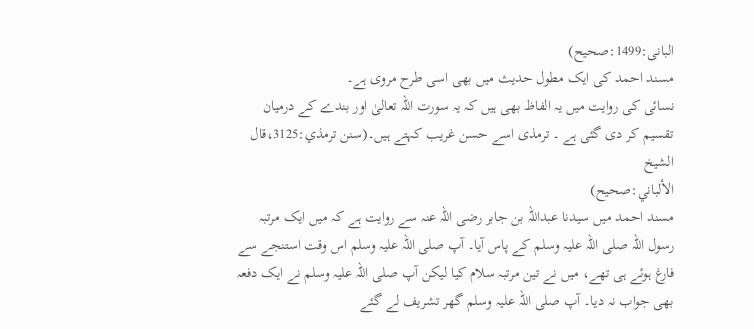البانی:1499:صحیح)
مسند احمد کی ایک مطول حدیث میں بھی اسی طرح مروی ہے۔
نسائی کی روایت میں یہ الفاظ بھی ہیں کہ یہ سورت اللہ تعالیٰ اور بندے کے درمیان
تقسیم کر دی گئی ہے ۔ ترمذی اسے حسن غریب کہتے ہیں۔(سنن ترمذي:3125،قال الشيخ
الألباني:صحیح)
مسند احمد میں سیدنا عبداللہ بن جابر رضی اللہ عنہ سے روایت ہے کہ میں ایک مرتبہ رسول اللہ صلی اللہ علیہ وسلم کے پاس آیا۔ آپ صلی اللہ علیہ وسلم اس وقت استنجے سے فارغ ہوئے ہی تھے، میں نے تین مرتبہ سلام کیا لیکن آپ صلی اللہ علیہ وسلم نے ایک دفعہ بھی جواب نہ دیا۔ آپ صلی اللہ علیہ وسلم گھر تشریف لے گئے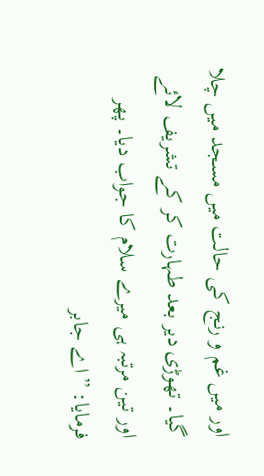اور میں غم و رنج کی حالت میں مسجد میں چلا گیا۔ تھوڑی دیر بعد طہارت کر کے تشریف لائے اور تین مرتبہ ہی میرے سلام کا جواب دیا۔ پھر فرمایا: ”اے جابر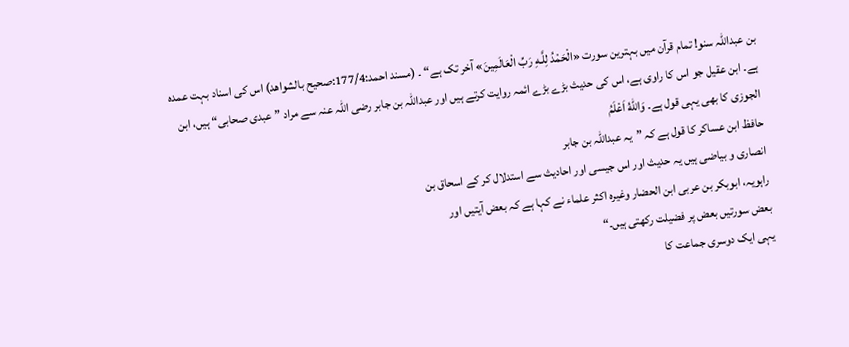بن عبداللہ سنو! تمام قرآن میں بہترین سورت «الْحَمْدُ لِلَّـهِ رَبِّ الْعَالَمِينَ» آخر تک ہے“ ۔ (مسند احمد:177/4:صحیح بالشواهد) اس کی اسناد بہت عمدہ ہے۔ ابن عقیل جو اس کا راوی ہے، اس کی حدیث بڑے بڑے ائمہ روایت کرتے ہیں اور عبداللہ بن جابر رضی اللہ عنہ سے مراد ”عبدی صحابی“ ہیں، ابن الجوزی کا بھی یہی قول ہے۔ وَاللهُ اَعْلَمُ
حافظ ابن عساکر کا قول ہے کہ ”یہ عبداللہ بن جابر
انصاری و بیاضی ہیں یہ حدیث اور اس جیسی اور احادیث سے استدلال کر کے اسحاق بن
راہویہ، ابوبکر بن عربی ابن الحضار وغیرہ اکثر علماء نے کہا ہے کہ بعض آیتیں اور
بعض سورتیں بعض پر فضیلت رکھتی ہیں۔“
یہی ایک دوسری جماعت کا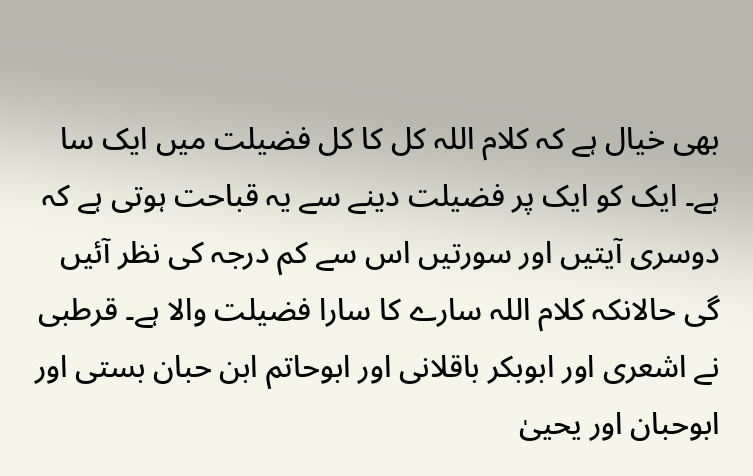بھی خیال ہے کہ کلام اللہ کل کا کل فضیلت میں ایک سا ہے۔ ایک کو ایک پر فضیلت دینے سے یہ قباحت ہوتی ہے کہ دوسری آیتیں اور سورتیں اس سے کم درجہ کی نظر آئیں گی حالانکہ کلام اللہ سارے کا سارا فضیلت والا ہے۔ قرطبی نے اشعری اور ابوبکر باقلانی اور ابوحاتم ابن حبان بستی اور ابوحبان اور یحییٰ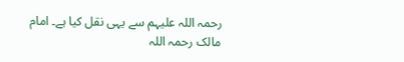رحمہ اللہ علیہم سے یہی نقل کیا ہے۔ امام مالک رحمہ اللہ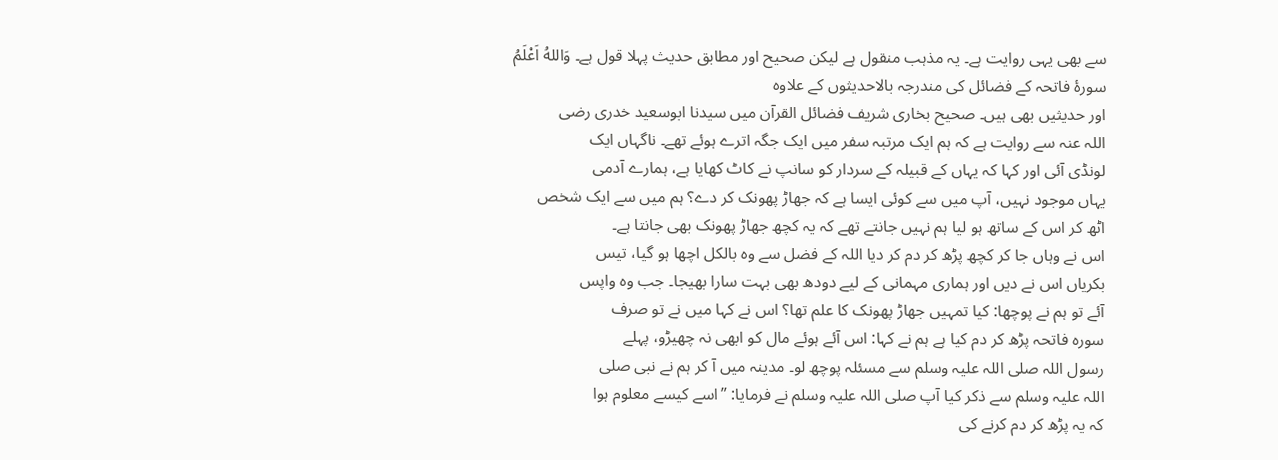سے بھی یہی روایت ہے۔ یہ مذہب منقول ہے لیکن صحیح اور مطابق حدیث پہلا قول ہے۔ وَاللهُ اَعْلَمُ
سورۂ فاتحہ کے فضائل کی مندرجہ بالاحدیثوں کے علاوہ
اور حدیثیں بھی ہیں۔ صحیح بخاری شریف فضائل القرآن میں سیدنا ابوسعید خدری رضی
اللہ عنہ سے روایت ہے کہ ہم ایک مرتبہ سفر میں ایک جگہ اترے ہوئے تھے۔ ناگہاں ایک
لونڈی آئی اور کہا کہ یہاں کے قبیلہ کے سردار کو سانپ نے کاٹ کھایا ہے، ہمارے آدمی
یہاں موجود نہیں، آپ میں سے کوئی ایسا ہے کہ جھاڑ پھونک کر دے؟ ہم میں سے ایک شخص
اٹھ کر اس کے ساتھ ہو لیا ہم نہیں جانتے تھے کہ یہ کچھ جھاڑ پھونک بھی جانتا ہے۔
اس نے وہاں جا کر کچھ پڑھ کر دم کر دیا اللہ کے فضل سے وہ بالکل اچھا ہو گیا، تیس
بکریاں اس نے دیں اور ہماری مہمانی کے لیے دودھ بھی بہت سارا بھیجا۔ جب وہ واپس
آئے تو ہم نے پوچھا: کیا تمہیں جھاڑ پھونک کا علم تھا؟ اس نے کہا میں نے تو صرف
سورہ فاتحہ پڑھ کر دم کیا ہے ہم نے کہا: اس آئے ہوئے مال کو ابھی نہ چھیڑو، پہلے
رسول اللہ صلی اللہ علیہ وسلم سے مسئلہ پوچھ لو۔ مدینہ میں آ کر ہم نے نبی صلی
اللہ علیہ وسلم سے ذکر کیا آپ صلی اللہ علیہ وسلم نے فرمایا: ”اسے کیسے معلوم ہوا
کہ یہ پڑھ کر دم کرنے کی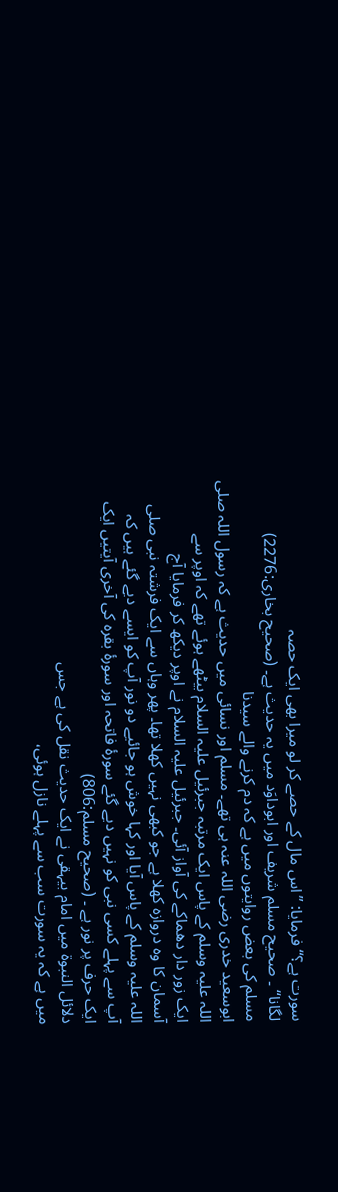سورت ہے؟“ فرمایا: ”اس مال کے حصے کر لو میرا بھی ایک حصہ
لگانا“ ۔ صحیح مسلم شریف اور ابوداوَد میں یہ حدیث ہے۔ (صحیح بخاری:2276)
مسلم کی بعض روایتوں میں ہے کہ دم کرنے والے سیدنا
ابوسعید خدری رضی اللہ عنہ ہی تھے۔ مسلم اور نسائی میں حدیث ہے کہ رسول اللہ صلی
اللہ علیہ وسلم کے پاس ایک مرتبہ جبرئیل علیہ السلام بیٹھے ہوئے تھے کہ اوپر سے
ایک زور دار دھماکے کی آواز آئی۔ جبرئیل علیہ السلام نے اوپر دیکھ کر فرمایا آج
آسمان کا وہ دروازہ کھلا ہے جو کبھی نہیں کھلا تھا۔ پھر وہاں سے ایک فرشتہ نبی صلی
اللہ علیہ وسلم کے پاس آیا اور کہا خوش ہو جائیے دو نور آپ کو ایسے دیے گئے ہیں کہ
آپ سے پہلے کسی نبی کو نہیں دیے گئے سورۂ فاتحہ اور سورۂ بقرہ کی آخری آیتیں ایک
ایک حرف پر نور ہے ۔ (صحیح مسلم:806)
دلائل النبوۃ میں امام بیہقی نے ایک حدیث نقل کی ہے جس
میں ہے کہ یہ سورت سب سے پہلے نازل ہوئی،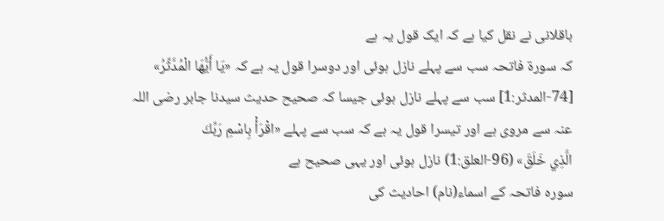باقلانی نے نقل کیا ہے کہ ایک قول یہ ہے
کہ سورۃ فاتحہ سب سے پہلے نازل ہوئی اور دوسرا قول یہ ہے کہ «يَا أَيُّهَا الْمُدَّثِّرُ»
[74-المدثر:1] سب سے پہلے نازل ہوئی جیسا کہ صحیح حدیث سیدنا جابر رضی اللہ
عنہ سے مروی ہے اور تیسرا قول یہ ہے کہ سب سے پہلے «اقْرَأْ بِاسْمِ رَبِّكَ
الَّذِي خَلَقَ» (96-العلق:1) نازل ہوئی اور یہی صحیح ہے
سورہ فاتحہ کے اسماء(نام) احادیث کی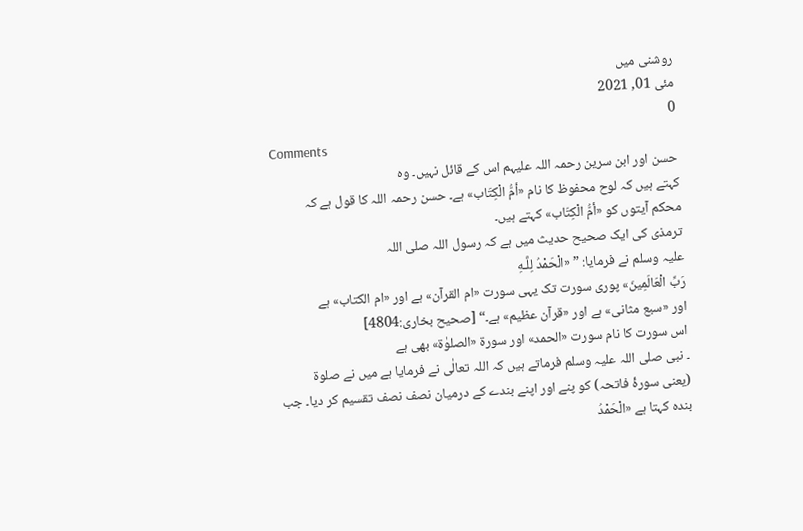روشنی میں
مئی 01, 2021
0
Comments
حسن اور ابن سرین رحمہ اللہ علیہم اس کے قائل نہیں۔ وہ
کہتے ہیں کہ لوح محفوظ کا نام «أمُّ الْكِتَاب» ہے۔ حسن رحمہ اللہ کا قول ہے کہ
محکم آیتوں کو «أمُّ الْكِتَاب» کہتے ہیں۔
ترمذی کی ایک صحیح حدیث میں ہے کہ رسول اللہ صلی اللہ
علیہ وسلم نے فرمایا: ” «الْحَمْدُ لِلَّـهِ
رَبِّ الْعَالَمِينَ» پوری سورت تک یہی سورت «ام القرآن» ہے اور «ام الکتاب» ہے
اور «سبع مثانی» ہے اور «قرآن عظیم» ہے۔“ [صحیح بخاری:4804]
اس سورت کا نام سورت «الحمد» اور سورۃ «الصلوٰۃ» بھی ہے
۔ نبی صلی اللہ علیہ وسلم فرماتے ہیں کہ اللہ تعالٰی نے فرمایا ہے میں نے صلوۃ
(یعنی سورۂ فاتحہ) کو پنے اور اپنے بندے کے درمیان نصف نصف تقسیم کر دیا۔ جب
بندہ کہتا ہے «الْحَمْدُ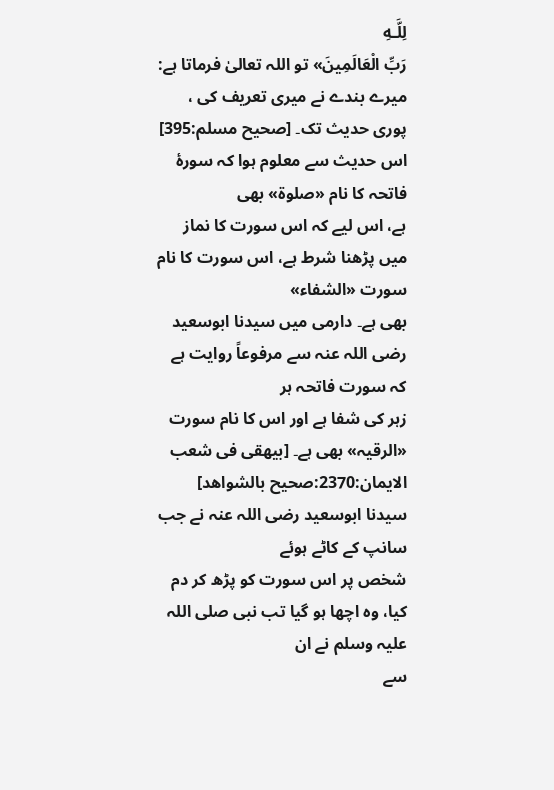لِلَّـهِ
رَبِّ الْعَالَمِينَ» تو اللہ تعالیٰ فرماتا ہے: میرے بندے نے میری تعریف کی ،
پوری حدیث تک۔ [صحیح مسلم:395]
اس حدیث سے معلوم ہوا کہ سورۂ فاتحہ کا نام «صلوۃ» بھی
ہے، اس لیے کہ اس سورت کا نماز میں پڑھنا شرط ہے، اس سورت کا نام سورت «الشفاء»
بھی ہے۔ دارمی میں سیدنا ابوسعید رضی اللہ عنہ سے مرفوعاً روایت ہے کہ سورت فاتحہ ہر
زہر کی شفا ہے اور اس کا نام سورت «الرقیہ» بھی ہے۔ [بیهقی فی شعب
الایمان:2370:صحیح بالشواهد]
سیدنا ابوسعید رضی اللہ عنہ نے جب سانپ کے کاٹے ہوئے
شخص پر اس سورت کو پڑھ کر دم کیا، وہ اچھا ہو گیا تب نبی صلی اللہ علیہ وسلم نے ان
سے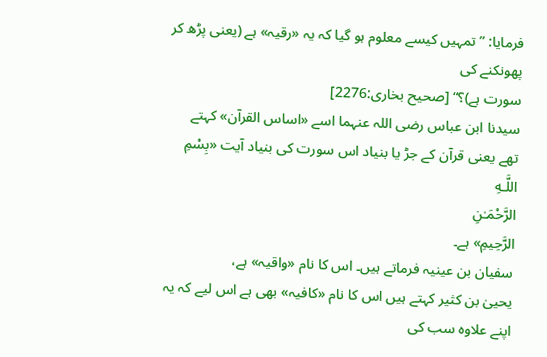فرمایا: ”تمہیں کیسے معلوم ہو گیا کہ یہ «رقیہ» ہے (یعنی پڑھ کر پھونکنے کی
سورت ہے)؟“ [صحیح بخاری:2276]
سیدنا ابن عباس رضی اللہ عنہما اسے «اساس القرآن» کہتے
تھے یعنی قرآن کے جڑ یا بنیاد اس سورت کی بنیاد آیت «بِسْمِ اللَّـهِ
الرَّحْمَـٰنِ
الرَّحِيمِ» ہے۔
سفیان بن عینیہ فرماتے ہیں۔ اس کا نام «واقیہ» ہے،
یحییٰ بن کثیر کہتے ہیں اس کا نام «کافیہ» بھی ہے اس لیے کہ یہ اپنے علاوہ سب کی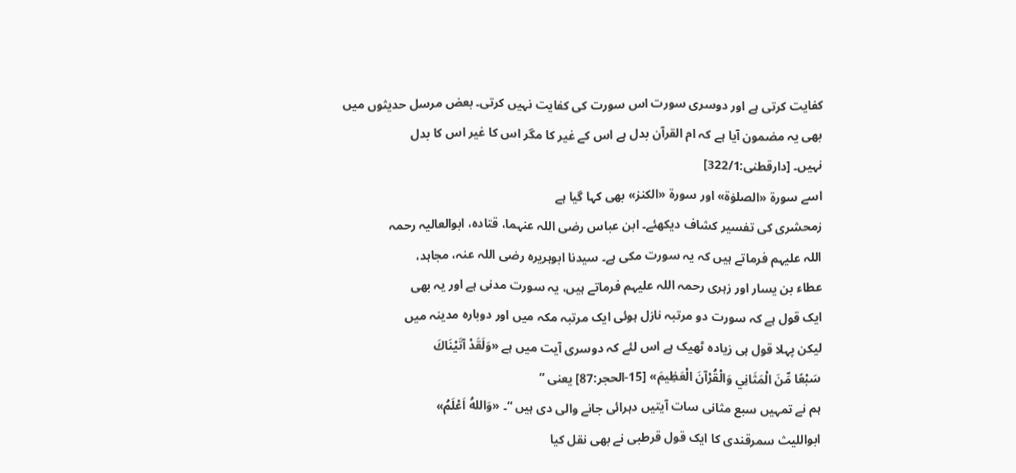کفایت کرتی ہے اور دوسری سورت اس سورت کی کفایت نہیں کرتی۔ بعض مرسل حدیثوں میں
بھی یہ مضمون آیا ہے کہ ام القرآن بدل ہے اس کے غیر کا مگر اس کا غیر اس کا بدل
نہیں۔ [دارقطنی:322/1]
اسے سورۃ «الصلوٰۃ» اور سورۃ «الکنز» بھی کہا گیا ہے
زمحشری کی تفسیر کشاف دیکھئے۔ ابن عباس رضی اللہ عنہما، قتادہ، ابوالعالیہ رحمہ
اللہ علیہم فرماتے ہیں کہ یہ سورت مکی ہے۔ سیدنا ابوہریرہ رضی اللہ عنہ، مجاہد،
عطاء بن یسار اور زہری رحمہ اللہ علیہم فرماتے ہیں، یہ سورت مدنی ہے اور یہ بھی
ایک قول ہے کہ سورت دو مرتبہ نازل ہوئی ایک مرتبہ مکہ میں اور دوبارہ مدینہ میں
لیکن پہلا قول ہی زیادہ ٹھیک ہے اس لئے کہ دوسری آیت میں ہے «وَلَقَدْ آتَيْنَاكَ
سَبْعًا مِّنَ الْمَثَانِي وَالْقُرْآنَ الْعَظِيمَ» [15-الحجر:87] یعنی ”
ہم نے تمہیں سبع مثانی سات آیتیں دہرائی جانے والی دی ہیں “۔ «وَاللهُ اَعْلَمُ»
ابواللیث سمرقندی کا ایک قول قرطبی نے بھی نقل کیا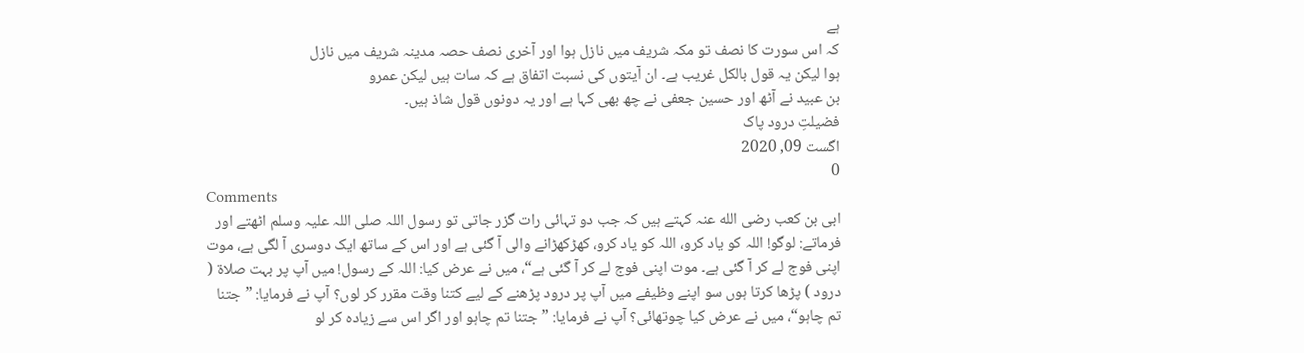ہے
کہ اس سورت کا نصف تو مکہ شریف میں نازل ہوا اور آخری نصف حصہ مدینہ شریف میں نازل
ہوا لیکن یہ قول بالکل غریب ہے۔ ان آیتوں کی نسبت اتفاق ہے کہ سات ہیں لیکن عمرو
بن عبید نے آٹھ اور حسین جعفی نے چھ بھی کہا ہے اور یہ دونوں قول شاذ ہیں۔
فضیلتِ درود پاک
اگست 09, 2020
0
Comments
ابی بن کعب رضی الله عنہ کہتے ہیں کہ جب دو تہائی رات گزر جاتی تو رسول اللہ صلی اللہ علیہ وسلم اٹھتے اور فرماتے: لوگو! اللہ کو یاد کرو، اللہ کو یاد کرو، کھڑکھڑانے والی آ گئی ہے اور اس کے ساتھ ایک دوسری آ لگی ہے، موت اپنی فوج لے کر آ گئی ہے۔ موت اپنی فوج لے کر آ گئی ہے“، میں نے عرض کیا: اللہ کے رسول! میں آپ پر بہت صلاۃ ( درود ) پڑھا کرتا ہوں سو اپنے وظیفے میں آپ پر درود پڑھنے کے لیے کتنا وقت مقرر کر لوں؟ آپ نے فرمایا: ”جتنا تم چاہو“، میں نے عرض کیا چوتھائی؟ آپ نے فرمایا: ”جتنا تم چاہو اور اگر اس سے زیادہ کر لو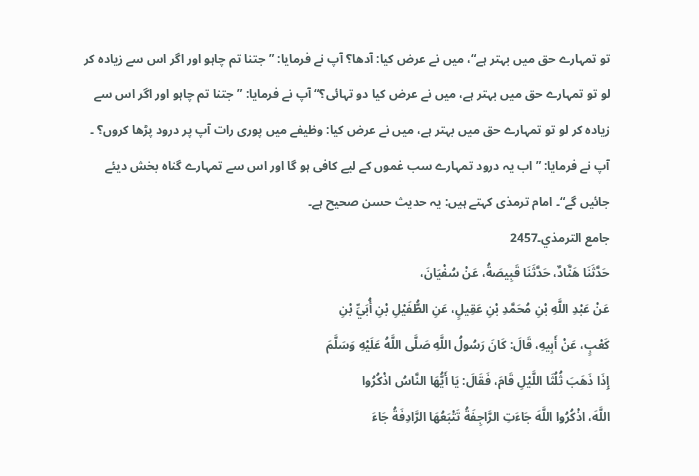تو تمہارے حق میں بہتر ہے“، میں نے عرض کیا: آدھا؟ آپ نے فرمایا: ”جتنا تم چاہو اور اگر اس سے زیادہ کر لو تو تمہارے حق میں بہتر ہے، میں نے عرض کیا دو تہائی؟“ آپ نے فرمایا: ”جتنا تم چاہو اور اگر اس سے زیادہ کر لو تو تمہارے حق میں بہتر ہے، میں نے عرض کیا: وظیفے میں پوری رات آپ پر درود پڑھا کروں؟ ۔ آپ نے فرمایا: ”اب یہ درود تمہارے سب غموں کے لیے کافی ہو گا اور اس سے تمہارے گناہ بخش دیئے جائیں گے“۔ امام ترمذی کہتے ہیں: یہ حدیث حسن صحیح ہے۔
جامع الترمذي۔2457
حَدَّثَنَا هَنَّادٌ، حَدَّثَنَا قَبِيصَةُ، عَنْ سُفْيَانَ،
عَنْ عَبْدِ اللَّهِ بْنِ مُحَمَّدِ بْنِ عَقِيلٍ، عَنِ الطُّفَيْلِ بْنِ أُبَيِّ بْنِ
كَعْبٍ، عَنْ أَبِيهِ، قَالَ: كَانَ رَسُولُ اللَّهِ صَلَّى اللَّهُ عَلَيْهِ وَسَلَّمَ
إِذَا ذَهَبَ ثُلُثَا اللَّيْلِ قَامَ، فَقَالَ: يَا أَيُّهَا النَّاسُ اذْكُرُوا
اللَّهَ، اذْكُرُوا اللَّهَ جَاءَتِ الرَّاجِفَةُ تَتْبَعُهَا الرَّادِفَةُ جَاءَ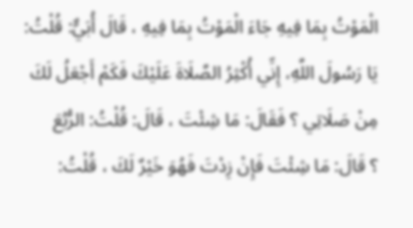الْمَوْتُ بِمَا فِيهِ جَاءَ الْمَوْتُ بِمَا فِيهِ ، قَالَ أُبَيٌّ: قُلْتُ:
يَا رَسُولَ اللَّهِ، إِنِّي أُكْثِرُ الصَّلَاةَ عَلَيْكَ فَكَمْ أَجْعَلُ لَكَ
مِنْ صَلَاتِي ؟ فَقَالَ: مَا شِئْتَ ، قَالَ: قُلْتُ: الرُّبُعَ
؟ قَالَ: مَا شِئْتَ فَإِنْ زِدْتَ فَهُوَ خَيْرٌ لَكَ ، قُلْتُ: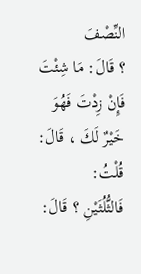النِّصْفَ
؟ قَالَ: مَا شِئْتَ فَإِنْ زِدْتَ فَهُوَ خَيْرٌ لَكَ ، قَالَ: قُلْتُ:
فَالثُّلُثَيْنِ ؟ قَالَ: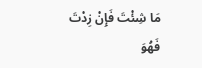مَا شِئْتَ فَإِنْ زِدْتَ فَهُوَ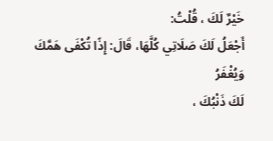خَيْرٌ لَكَ ، قُلْتُ:
أَجْعَلُ لَكَ صَلَاتِي كُلَّهَا، قَالَ: إِذًا تُكْفَى هَمَّكَ وَيُغْفَرُ
لَكَ ذَنْبُكَ ،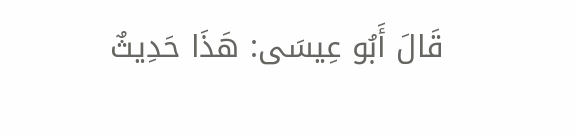قَالَ أَبُو عِيسَى: هَذَا حَدِيثٌ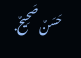حَسَنٌ صَحِيحٌ.